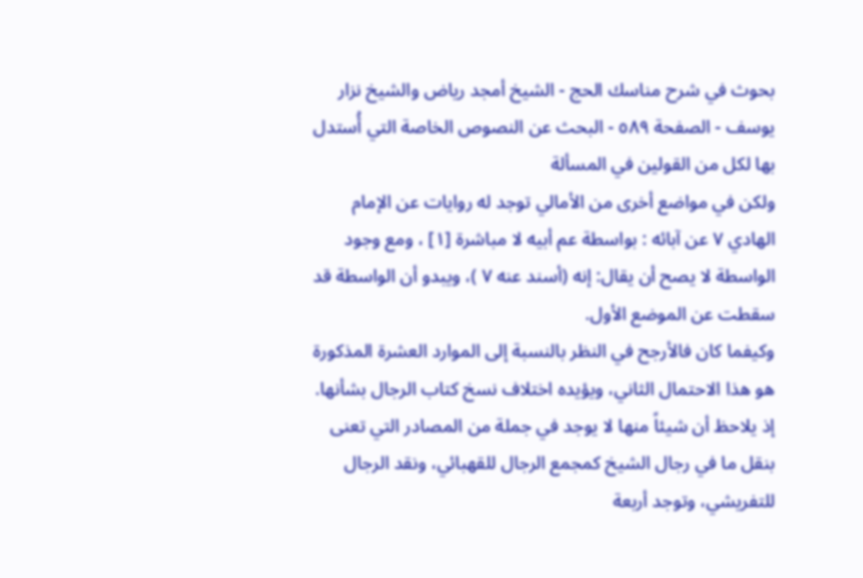بحوث في شرح مناسك الحج - الشيخ أمجد رياض والشيخ نزار يوسف - الصفحة ٥٨٩ - البحث عن النصوص الخاصة التي أُستدل بها لكل من القولين في المسألة
ولكن في مواضع أخرى من الأمالي توجد له روايات عن الإمام الهادي ٧ عن آبائه : بواسطة عم أبيه لا مباشرة [١] ، ومع وجود الواسطة لا يصح أن يقال: إنه (أسند عنه ٧ )، ويبدو أن الواسطة قد سقطت عن الموضع الأول.
وكيفما كان فالأرجح في النظر بالنسبة إلى الموارد العشرة المذكورة هو هذا الاحتمال الثاني، ويؤيده اختلاف نسخ كتاب الرجال بشأنها.
إذ يلاحظ أن شيئاً منها لا يوجد في جملة من المصادر التي تعنى بنقل ما في رجال الشيخ كمجمع الرجال للقهبائي، ونقد الرجال للتفريشي، وتوجد أربعة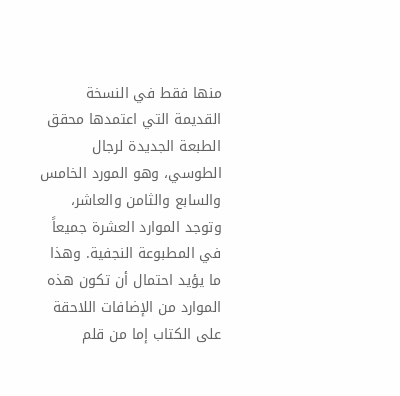منها فقط في النسخة القديمة التي اعتمدها محقق الطبعة الجديدة لرجال الطوسي، وهو المورد الخامس والسابع والثامن والعاشر، وتوجد الموارد العشرة جميعاً في المطبوعة النجفية. وهذا ما يؤيد احتمال أن تكون هذه الموارد من الإضافات اللاحقة على الكتاب إما من قلم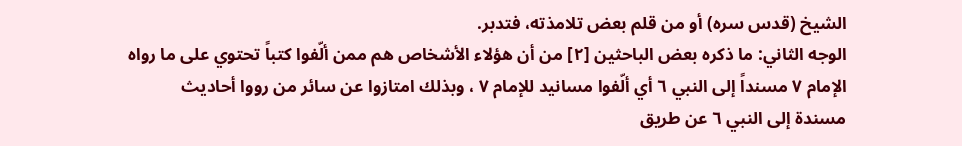الشيخ (قدس سره) أو من قلم بعض تلامذته، فتدبر.
الوجه الثاني: ما ذكره بعض الباحثين [٢] من أن هؤلاء الأشخاص هم ممن ألّفوا كتباً تحتوي على ما رواه الإمام ٧ مسنداً إلى النبي ٦ أي ألّفوا مسانيد للإمام ٧ ، وبذلك امتازوا عن سائر من رووا أحاديث مسندة إلى النبي ٦ عن طريق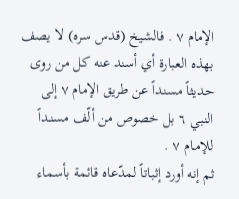الإمام ٧ . فالشيخ (قدس سره) لا يصف بهذه العبارة أي أسند عنه كل من روى حديثاً مسنداً عن طريق الإمام ٧ إلى النبي ٦ بل خصوص من ألّف مسنـداً للإمـام ٧ .
ثم إنه أورد إثباتاً لمدّعاه قائمة بأسماء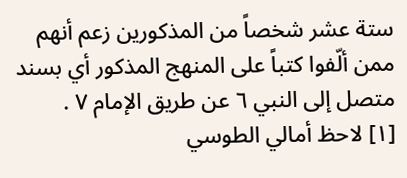ستة عشر شخصاً من المذكورين زعم أنهم ممن ألّفوا كتباً على المنهج المذكور أي بسند متصل إلى النبي ٦ عن طريق الإمام ٧ .
[١] لاحظ أمالي الطوسي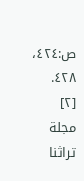ص:٤٢٤، ٤٢٨.
[٢] مجلة تراثنا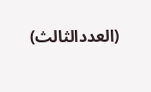(العددالثالث)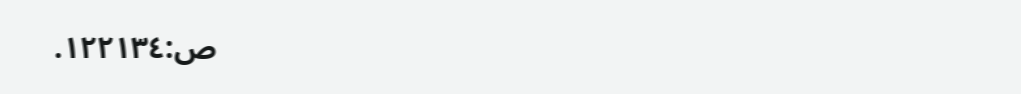ص:١٢٢١٣٤.